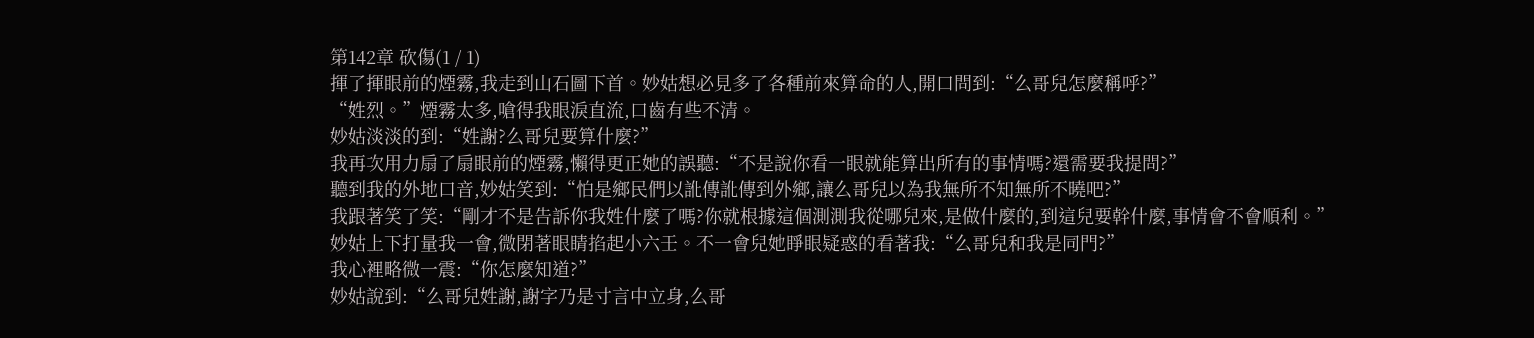第142章 砍傷(1 / 1)
揮了揮眼前的煙霧,我走到山石圖下首。妙姑想必見多了各種前來算命的人,開口問到:“么哥兒怎麼稱呼?”
“姓烈。”煙霧太多,嗆得我眼淚直流,口齒有些不清。
妙姑淡淡的到:“姓謝?么哥兒要算什麼?”
我再次用力扇了扇眼前的煙霧,懶得更正她的誤聽:“不是說你看一眼就能算出所有的事情嗎?還需要我提問?”
聽到我的外地口音,妙姑笑到:“怕是鄉民們以訛傳訛傳到外鄉,讓么哥兒以為我無所不知無所不曉吧?”
我跟著笑了笑:“剛才不是告訴你我姓什麼了嗎?你就根據這個測測我從哪兒來,是做什麼的,到這兒要幹什麼,事情會不會順利。”
妙姑上下打量我一會,微閉著眼睛掐起小六壬。不一會兒她睜眼疑惑的看著我:“么哥兒和我是同門?”
我心裡略微一震:“你怎麼知道?”
妙姑說到:“么哥兒姓謝,謝字乃是寸言中立身,么哥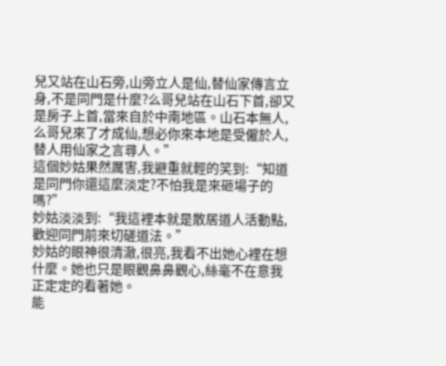兒又站在山石旁,山旁立人是仙,替仙家傳言立身,不是同門是什麼?么哥兒站在山石下首,卻又是房子上首,當來自於中南地區。山石本無人,么哥兒來了才成仙,想必你來本地是受僱於人,替人用仙家之言尋人。”
這個妙姑果然厲害,我避重就輕的笑到:“知道是同門你還這麼淡定?不怕我是來砸場子的嗎?”
妙姑淡淡到:“我這裡本就是散居道人活動點,歡迎同門前來切磋道法。”
妙姑的眼神很清澈,很亮,我看不出她心裡在想什麼。她也只是眼觀鼻鼻觀心,絲毫不在意我正定定的看著她。
能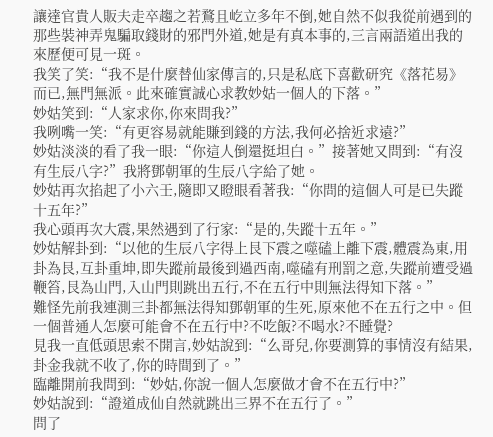讓達官貴人販夫走卒趨之若鶩且屹立多年不倒,她自然不似我從前遇到的那些裝神弄鬼騙取錢財的邪門外道,她是有真本事的,三言兩語道出我的來歷便可見一斑。
我笑了笑:“我不是什麼替仙家傳言的,只是私底下喜歡研究《落花易》而已,無門無派。此來確實誠心求教妙姑一個人的下落。”
妙姑笑到:“人家求你,你來問我?”
我咧嘴一笑:“有更容易就能賺到錢的方法,我何必捨近求遠?”
妙姑淡淡的看了我一眼:“你這人倒還挺坦白。”接著她又問到:“有沒有生辰八字?”我將鄧朝軍的生辰八字給了她。
妙姑再次掐起了小六壬,隨即又瞪眼看著我:“你問的這個人可是已失蹤十五年?”
我心頭再次大震,果然遇到了行家:“是的,失蹤十五年。”
妙姑解卦到:“以他的生辰八字得上艮下震之噬磕上離下震,體震為東,用卦為艮,互卦重坤,即失蹤前最後到過西南,噬磕有刑罰之意,失蹤前遭受過鞭笞,艮為山門,入山門則跳出五行,不在五行中則無法得知下落。”
難怪先前我連測三卦都無法得知鄧朝軍的生死,原來他不在五行之中。但一個普通人怎麼可能會不在五行中?不吃飯?不喝水?不睡覺?
見我一直低頭思索不開言,妙姑說到:“么哥兒,你要測算的事情沒有結果,卦金我就不收了,你的時間到了。”
臨離開前我問到:“妙姑,你說一個人怎麼做才會不在五行中?”
妙姑說到:“證道成仙自然就跳出三界不在五行了。”
問了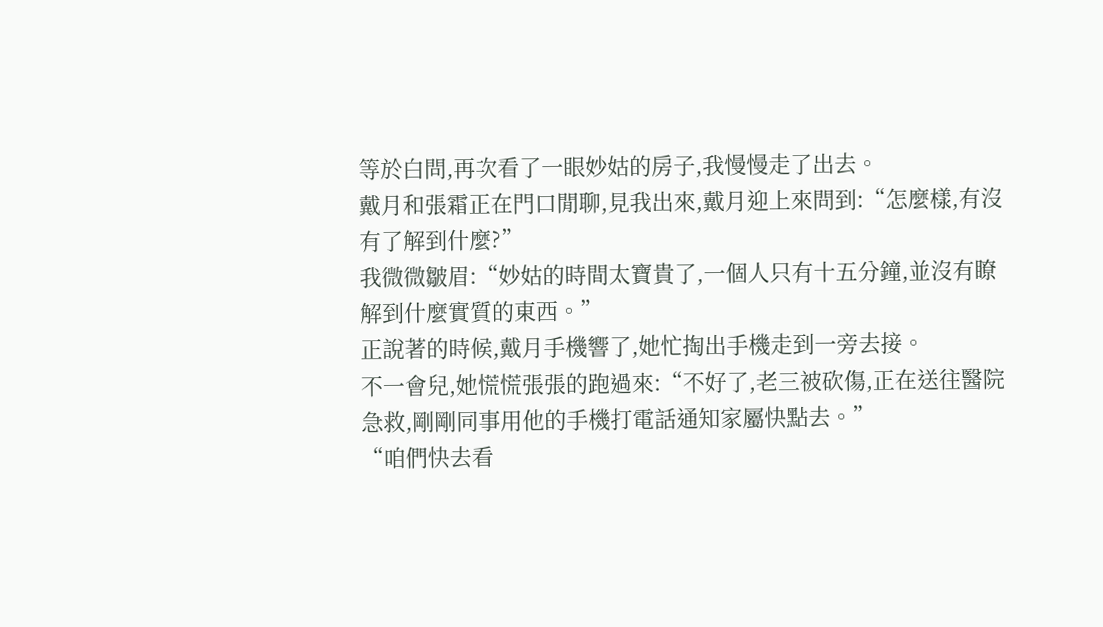等於白問,再次看了一眼妙姑的房子,我慢慢走了出去。
戴月和張霜正在門口閒聊,見我出來,戴月迎上來問到:“怎麼樣,有沒有了解到什麼?”
我微微皺眉:“妙姑的時間太寶貴了,一個人只有十五分鐘,並沒有瞭解到什麼實質的東西。”
正說著的時候,戴月手機響了,她忙掏出手機走到一旁去接。
不一會兒,她慌慌張張的跑過來:“不好了,老三被砍傷,正在送往醫院急救,剛剛同事用他的手機打電話通知家屬快點去。”
“咱們快去看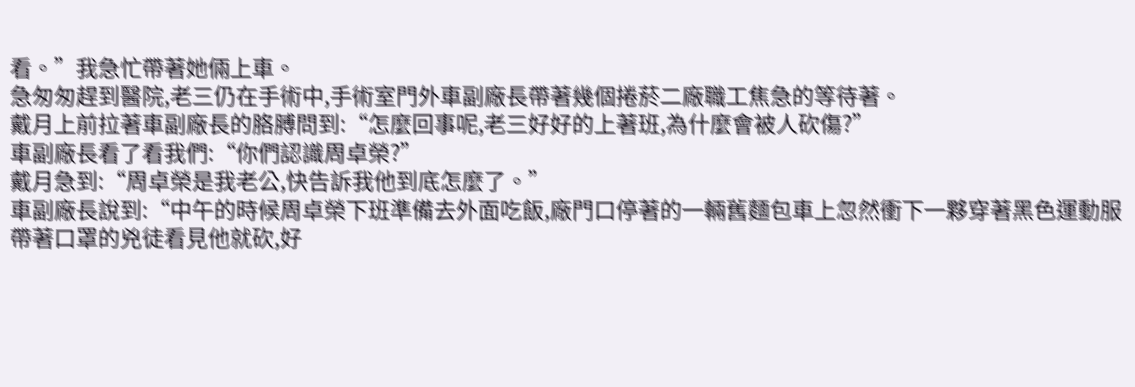看。”我急忙帶著她倆上車。
急匆匆趕到醫院,老三仍在手術中,手術室門外車副廠長帶著幾個捲菸二廠職工焦急的等待著。
戴月上前拉著車副廠長的胳膊問到:“怎麼回事呢,老三好好的上著班,為什麼會被人砍傷?”
車副廠長看了看我們:“你們認識周卓榮?”
戴月急到:“周卓榮是我老公,快告訴我他到底怎麼了。”
車副廠長說到:“中午的時候周卓榮下班準備去外面吃飯,廠門口停著的一輛舊麵包車上忽然衝下一夥穿著黑色運動服帶著口罩的兇徒看見他就砍,好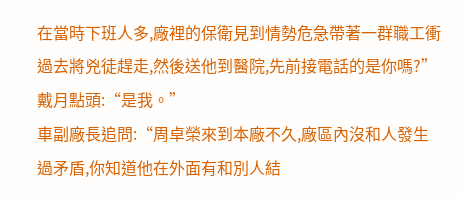在當時下班人多,廠裡的保衛見到情勢危急帶著一群職工衝過去將兇徒趕走,然後送他到醫院,先前接電話的是你嗎?”
戴月點頭:“是我。”
車副廠長追問:“周卓榮來到本廠不久,廠區內沒和人發生過矛盾,你知道他在外面有和別人結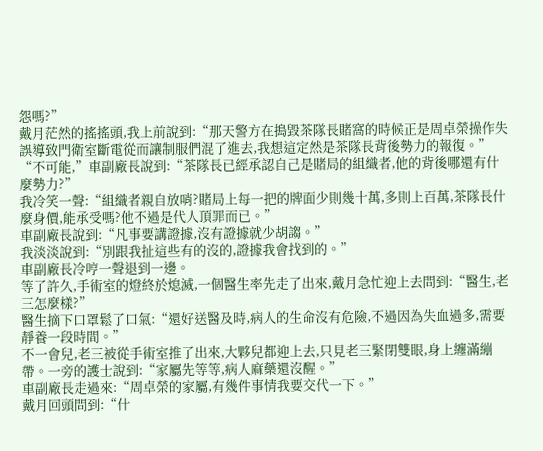怨嗎?”
戴月茫然的搖搖頭,我上前說到:“那天警方在搗毀茶隊長賭窩的時候正是周卓榮操作失誤導致門衛室斷電從而讓制服們混了進去,我想這定然是茶隊長背後勢力的報復。”
“不可能,”車副廠長說到:“茶隊長已經承認自己是賭局的組織者,他的背後哪還有什麼勢力?”
我冷笑一聲:“組織者親自放哨?賭局上每一把的牌面少則幾十萬,多則上百萬,茶隊長什麼身價,能承受嗎?他不過是代人頂罪而已。”
車副廠長說到:“凡事要講證據,沒有證據就少胡謅。”
我淡淡說到:“別跟我扯這些有的沒的,證據我會找到的。”
車副廠長冷哼一聲退到一邊。
等了許久,手術室的燈終於熄滅,一個醫生率先走了出來,戴月急忙迎上去問到:“醫生,老三怎麼樣?”
醫生摘下口罩鬆了口氣:“還好送醫及時,病人的生命沒有危險,不過因為失血過多,需要靜養一段時間。”
不一會兒,老三被從手術室推了出來,大夥兒都迎上去,只見老三緊閉雙眼,身上纏滿繃帶。一旁的護士說到:“家屬先等等,病人麻藥還沒醒。”
車副廠長走過來:“周卓榮的家屬,有幾件事情我要交代一下。”
戴月回頭問到:“什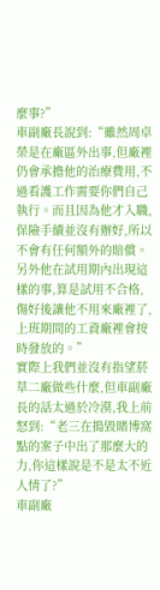麼事?”
車副廠長說到:“雖然周卓榮是在廠區外出事,但廠裡仍會承擔他的治療費用,不過看護工作需要你們自己執行。而且因為他才入職,保險手續並沒有辦好,所以不會有任何額外的賠償。另外他在試用期內出現這樣的事,算是試用不合格,傷好後讓他不用來廠裡了,上班期間的工資廠裡會按時發放的。”
實際上我們並沒有指望菸草二廠做些什麼,但車副廠長的話太過於冷漠,我上前怒到:“老三在搗毀賭博窩點的案子中出了那麼大的力,你這樣說是不是太不近人情了?”
車副廠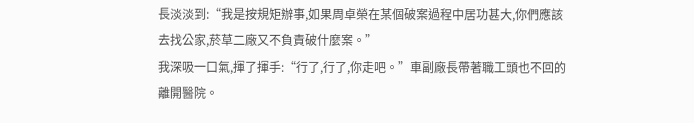長淡淡到:“我是按規矩辦事,如果周卓榮在某個破案過程中居功甚大,你們應該去找公家,菸草二廠又不負責破什麼案。”
我深吸一口氣,揮了揮手:“行了,行了,你走吧。”車副廠長帶著職工頭也不回的離開醫院。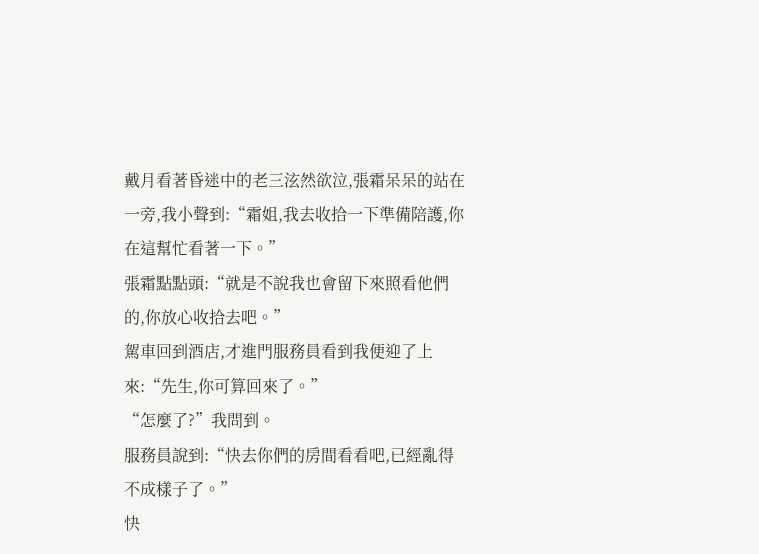戴月看著昏迷中的老三泫然欲泣,張霜呆呆的站在一旁,我小聲到:“霜姐,我去收拾一下準備陪護,你在這幫忙看著一下。”
張霜點點頭:“就是不說我也會留下來照看他們的,你放心收拾去吧。”
駕車回到酒店,才進門服務員看到我便迎了上來:“先生,你可算回來了。”
“怎麼了?”我問到。
服務員說到:“快去你們的房間看看吧,已經亂得不成樣子了。”
快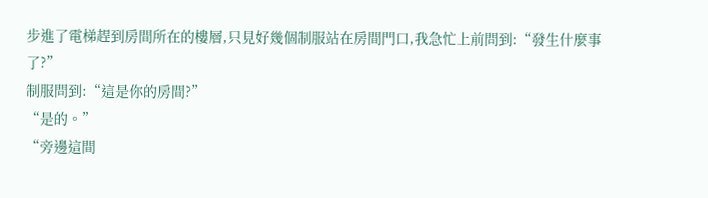步進了電梯趕到房間所在的樓層,只見好幾個制服站在房間門口,我急忙上前問到:“發生什麼事了?”
制服問到:“這是你的房間?”
“是的。”
“旁邊這間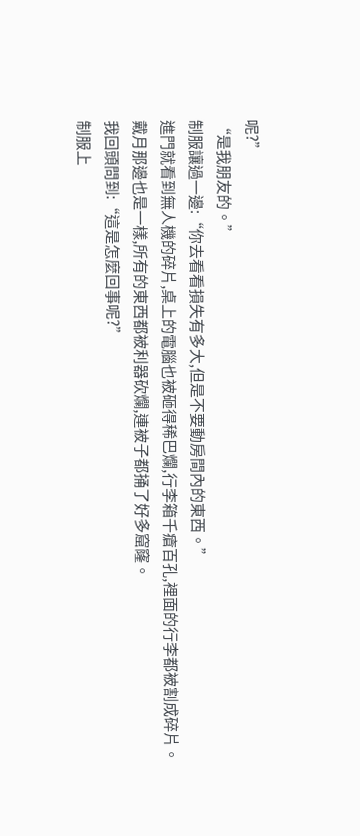呢?”
“是我朋友的。”
制服讓過一邊:“你去看看損失有多大,但是不要動房間內的東西。”
進門就看到無人機的碎片,桌上的電腦也被砸得稀巴爛,行李箱千瘡百孔,裡面的行李都被割成碎片。
戴月那邊也是一樣,所有的東西都被利器砍爛,連被子都捅了好多窟窿。
我回頭問到:“這是怎麼回事呢?”
制服上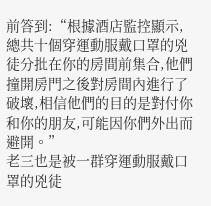前答到:“根據酒店監控顯示,總共十個穿運動服戴口罩的兇徒分批在你的房間前集合,他們撞開房門之後對房間內進行了破壞,相信他們的目的是對付你和你的朋友,可能因你們外出而避開。”
老三也是被一群穿運動服戴口罩的兇徒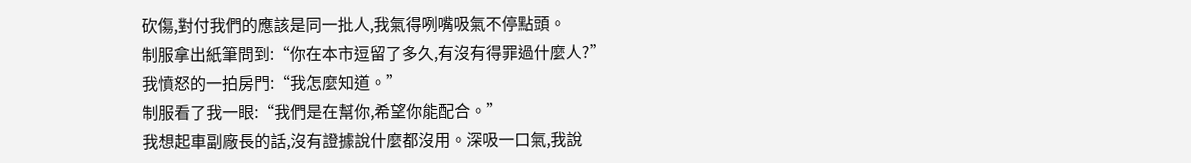砍傷,對付我們的應該是同一批人,我氣得咧嘴吸氣不停點頭。
制服拿出紙筆問到:“你在本市逗留了多久,有沒有得罪過什麼人?”
我憤怒的一拍房門:“我怎麼知道。”
制服看了我一眼:“我們是在幫你,希望你能配合。”
我想起車副廠長的話,沒有證據說什麼都沒用。深吸一口氣,我說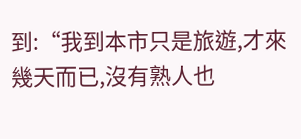到:“我到本市只是旅遊,才來幾天而已,沒有熟人也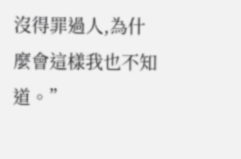沒得罪過人,為什麼會這樣我也不知道。”